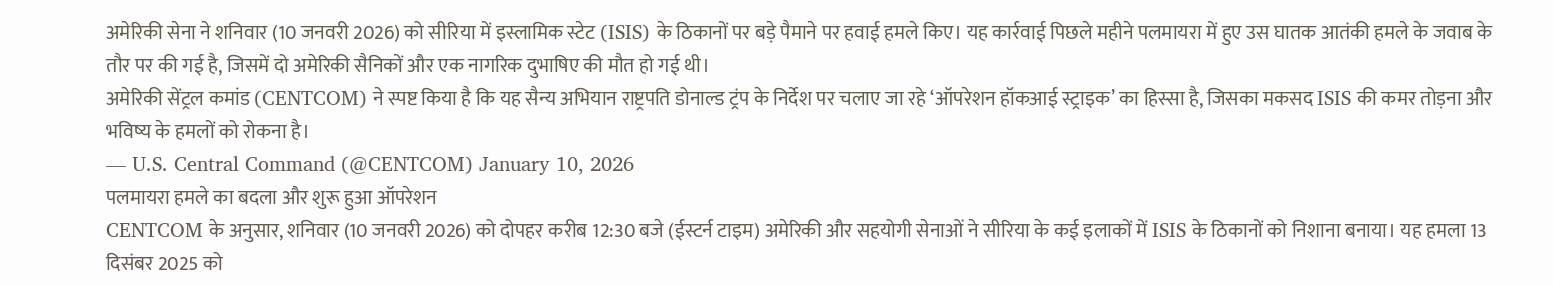अमेरिकी सेना ने शनिवार (10 जनवरी 2026) को सीरिया में इस्लामिक स्टेट (ISIS) के ठिकानों पर बड़े पैमाने पर हवाई हमले किए। यह कार्रवाई पिछले महीने पलमायरा में हुए उस घातक आतंकी हमले के जवाब के तौर पर की गई है, जिसमें दो अमेरिकी सैनिकों और एक नागरिक दुभाषिए की मौत हो गई थी।
अमेरिकी सेंट्रल कमांड (CENTCOM) ने स्पष्ट किया है कि यह सैन्य अभियान राष्ट्रपति डोनाल्ड ट्रंप के निर्देश पर चलाए जा रहे ‘ऑपरेशन हॉकआई स्ट्राइक’ का हिस्सा है, जिसका मकसद ISIS की कमर तोड़ना और भविष्य के हमलों को रोकना है।
— U.S. Central Command (@CENTCOM) January 10, 2026
पलमायरा हमले का बदला और शुरू हुआ ऑपरेशन
CENTCOM के अनुसार, शनिवार (10 जनवरी 2026) को दोपहर करीब 12:30 बजे (ईस्टर्न टाइम) अमेरिकी और सहयोगी सेनाओं ने सीरिया के कई इलाकों में ISIS के ठिकानों को निशाना बनाया। यह हमला 13 दिसंबर 2025 को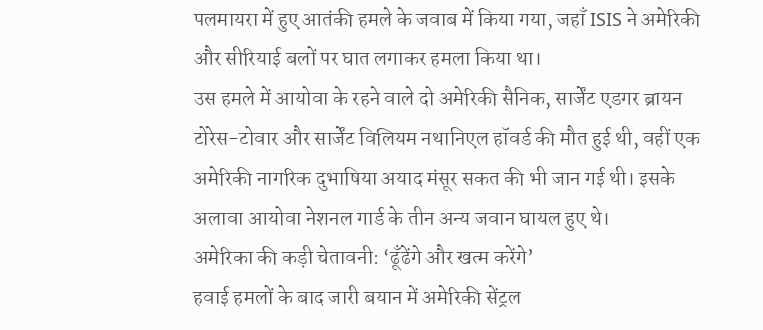पलमायरा में हुए आतंकी हमले के जवाब में किया गया, जहाँ ISIS ने अमेरिकी और सीरियाई बलों पर घात लगाकर हमला किया था।
उस हमले में आयोवा के रहने वाले दो अमेरिकी सैनिक, सार्जेंट एडगर ब्रायन टोरेस-टोवार और सार्जेंट विलियम नथानिएल हॉवर्ड की मौत हुई थी, वहीं एक अमेरिकी नागरिक दुभाषिया अयाद मंसूर सकत की भी जान गई थी। इसके अलावा आयोवा नेशनल गार्ड के तीन अन्य जवान घायल हुए थे।
अमेरिका की कड़ी चेतावनी: ‘ढूँढेंगे और खत्म करेंगे’
हवाई हमलों के बाद जारी बयान में अमेरिकी सेंट्रल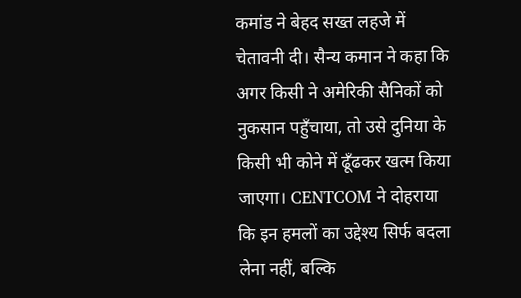कमांड ने बेहद सख्त लहजे में चेतावनी दी। सैन्य कमान ने कहा कि अगर किसी ने अमेरिकी सैनिकों को नुकसान पहुँचाया, तो उसे दुनिया के किसी भी कोने में ढूँढकर खत्म किया जाएगा। CENTCOM ने दोहराया कि इन हमलों का उद्देश्य सिर्फ बदला लेना नहीं, बल्कि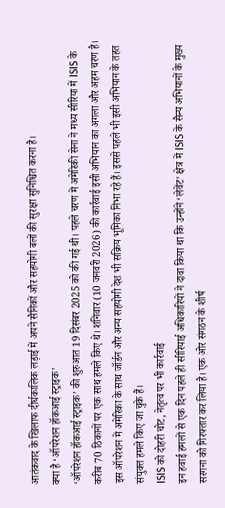आतंकवाद के खिलाफ दीर्घकालिक लड़ाई में अपने सैनिकों और सहयोगी बलों की सुरक्षा सुनिश्चित करना है।
क्या है ‘ऑपरेशन हॉकआई स्ट्राइक’
‘ऑपरेशन हॉकआई स्ट्राइक’ की शुरुआत 19 दिसंबर 2025 को की गई थी। पहले चरण में अमेरिकी सेना ने मध्य सीरिया में ISIS के करीब 70 ठिकानों पर एक साथ हमले किए थे। शनिवार (10 जनवरी 2026) की कार्रवाई इसी अभियान का अगला और अहम चरण है।
इस ऑपरेशन में अमेरिका के साथ जॉर्डन और अन्य सहयोगी देश भी सक्रिय भूमिका निभा रहे हैं। इससे पहले भी इसी अभियान के तहत संयुक्त हमले किए जा चुके हैं।
ISIS को दोहरी चोट, नेतृत्व पर भी कार्रवाई
इन हवाई हमलों से एक दिन पहले ही सीरियाई अधिकारियों ने दावा किया था कि उन्होंने ‘लेवेंट’ क्षेत्र में ISIS के सैन्य अभियानों के मुख्य सरगना को गिरफ्तार कर लिया है। एक ओर संगठन के शीर्ष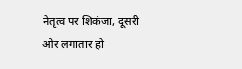नेतृत्व पर शिकंजा, दूसरी ओर लगातार हो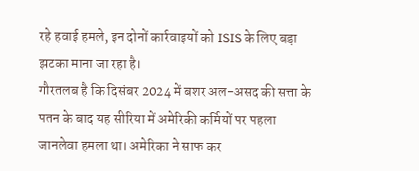रहे हवाई हमले, इन दोनों कार्रवाइयों को ISIS के लिए बड़ा झटका माना जा रहा है।
गौरतलब है कि दिसंबर 2024 में बशर अल-असद की सत्ता के पतन के बाद यह सीरिया में अमेरिकी कर्मियों पर पहला जानलेवा हमला था। अमेरिका ने साफ कर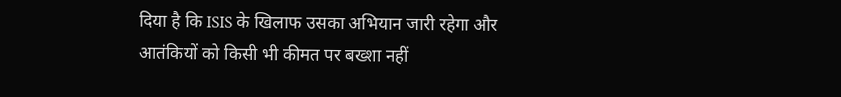दिया है कि ISIS के खिलाफ उसका अभियान जारी रहेगा और आतंकियों को किसी भी कीमत पर बख्शा नहीं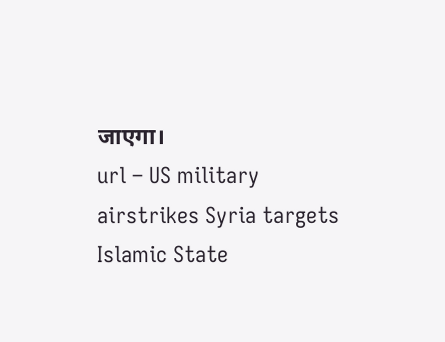जाएगा।
url – US military airstrikes Syria targets Islamic State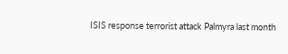ISIS response terrorist attack Palmyra last month